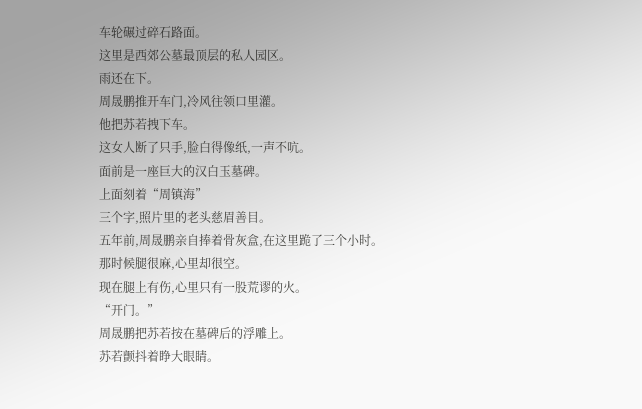车轮碾过碎石路面。
这里是西郊公墓最顶层的私人园区。
雨还在下。
周晟鹏推开车门,冷风往领口里灌。
他把苏若拽下车。
这女人断了只手,脸白得像纸,一声不吭。
面前是一座巨大的汉白玉墓碑。
上面刻着“周镇海”
三个字,照片里的老头慈眉善目。
五年前,周晟鹏亲自捧着骨灰盒,在这里跪了三个小时。
那时候腿很麻,心里却很空。
现在腿上有伤,心里只有一股荒谬的火。
“开门。”
周晟鹏把苏若按在墓碑后的浮雕上。
苏若颤抖着睁大眼睛。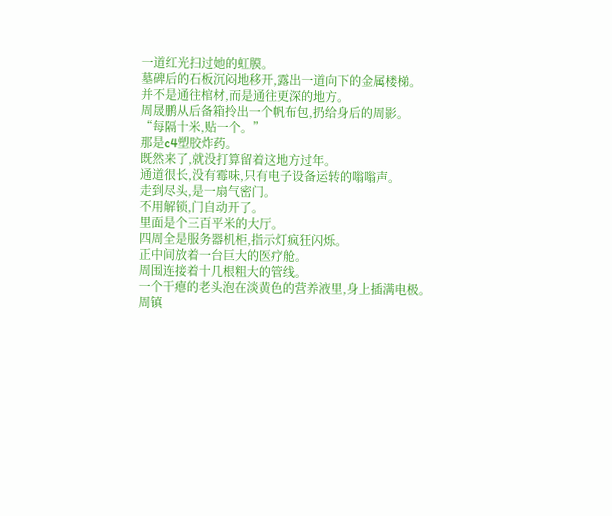一道红光扫过她的虹膜。
墓碑后的石板沉闷地移开,露出一道向下的金属楼梯。
并不是通往棺材,而是通往更深的地方。
周晟鹏从后备箱拎出一个帆布包,扔给身后的周影。
“每隔十米,贴一个。”
那是c4塑胶炸药。
既然来了,就没打算留着这地方过年。
通道很长,没有霉味,只有电子设备运转的嗡嗡声。
走到尽头,是一扇气密门。
不用解锁,门自动开了。
里面是个三百平米的大厅。
四周全是服务器机柜,指示灯疯狂闪烁。
正中间放着一台巨大的医疗舱。
周围连接着十几根粗大的管线。
一个干瘪的老头泡在淡黄色的营养液里,身上插满电极。
周镇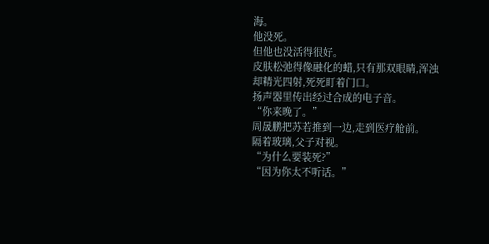海。
他没死。
但他也没活得很好。
皮肤松弛得像融化的蜡,只有那双眼睛,浑浊却精光四射,死死盯着门口。
扬声器里传出经过合成的电子音。
“你来晚了。”
周晟鹏把苏若推到一边,走到医疗舱前。
隔着玻璃,父子对视。
“为什么要装死?”
“因为你太不听话。”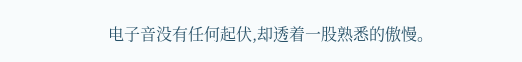电子音没有任何起伏,却透着一股熟悉的傲慢。